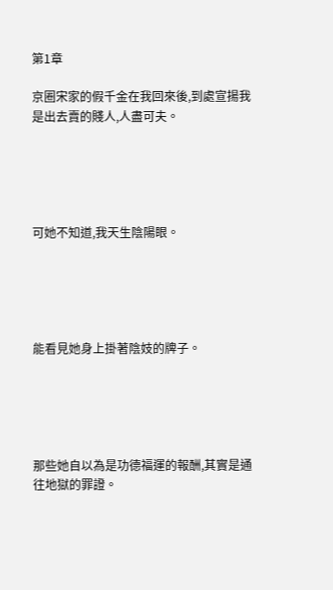第1章

京圈宋家的假千金在我回來後,到處宣揚我是出去賣的賤人,人盡可夫。





可她不知道,我天生陰陽眼。





能看見她身上掛著陰妓的牌子。





那些她自以為是功德福運的報酬,其實是通往地獄的罪證。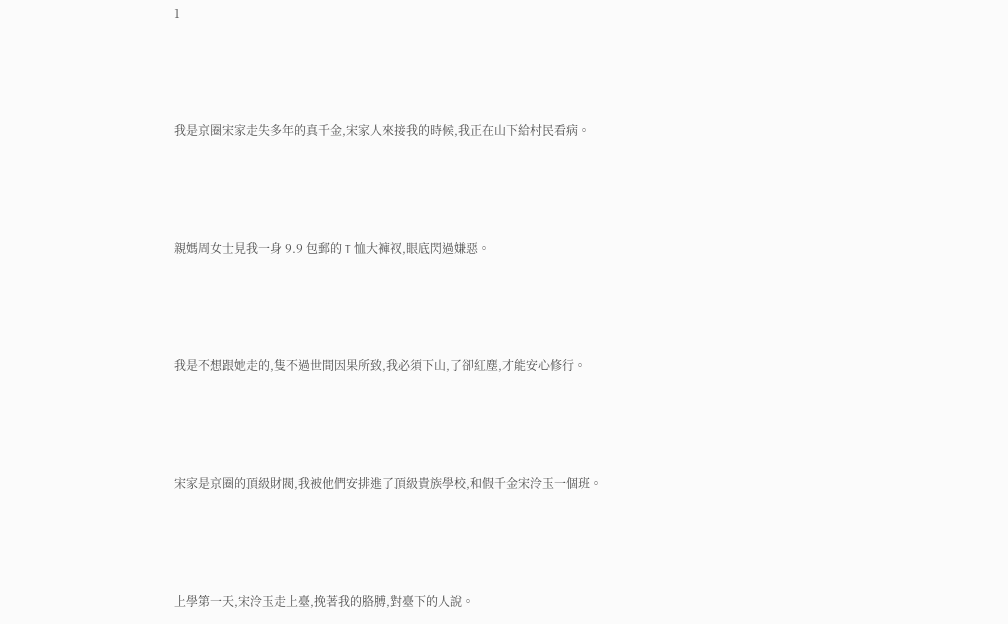1





我是京圈宋家走失多年的真千金,宋家人來接我的時候,我正在山下給村民看病。





親媽周女士見我一身 9.9 包郵的 T 恤大褲衩,眼底閃過嫌惡。





我是不想跟她走的,隻不過世間因果所致,我必須下山,了卻紅塵,才能安心修行。





宋家是京圈的頂級財閥,我被他們安排進了頂級貴族學校,和假千金宋泠玉一個班。





上學第一天,宋泠玉走上臺,挽著我的胳膊,對臺下的人說。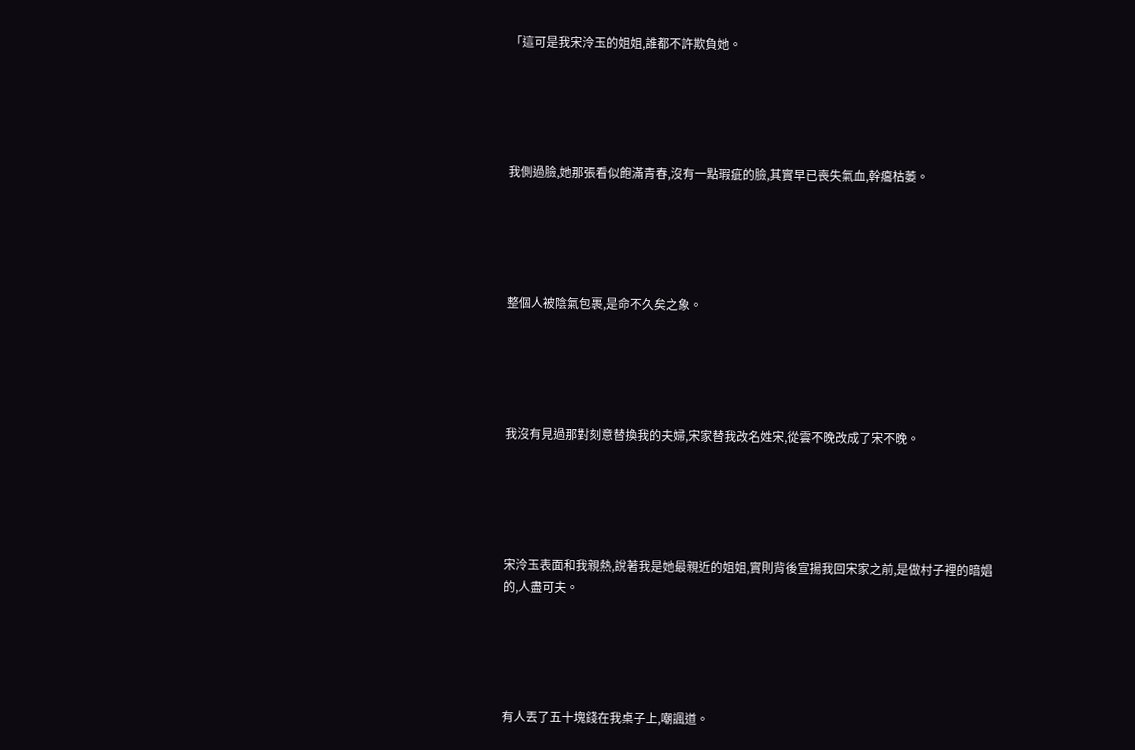「這可是我宋泠玉的姐姐,誰都不許欺負她。





我側過臉,她那張看似飽滿青春,沒有一點瑕疵的臉,其實早已喪失氣血,幹癟枯萎。





整個人被陰氣包裹,是命不久矣之象。





我沒有見過那對刻意替換我的夫婦,宋家替我改名姓宋,從雲不晚改成了宋不晚。





宋泠玉表面和我親熱,說著我是她最親近的姐姐,實則背後宣揚我回宋家之前,是做村子裡的暗娼的,人盡可夫。





有人丟了五十塊錢在我桌子上,嘲諷道。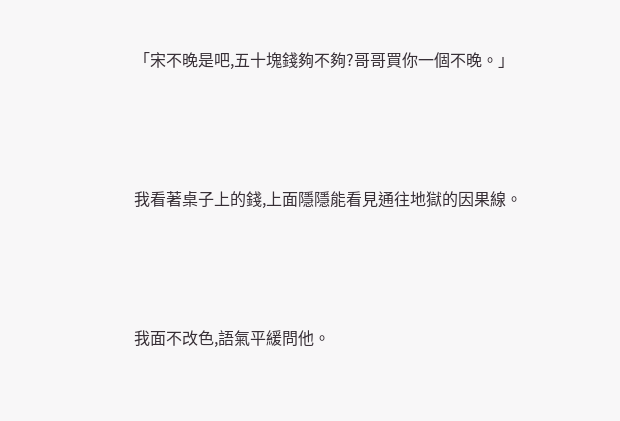「宋不晚是吧,五十塊錢夠不夠?哥哥買你一個不晚。」





我看著桌子上的錢,上面隱隱能看見通往地獄的因果線。





我面不改色,語氣平緩問他。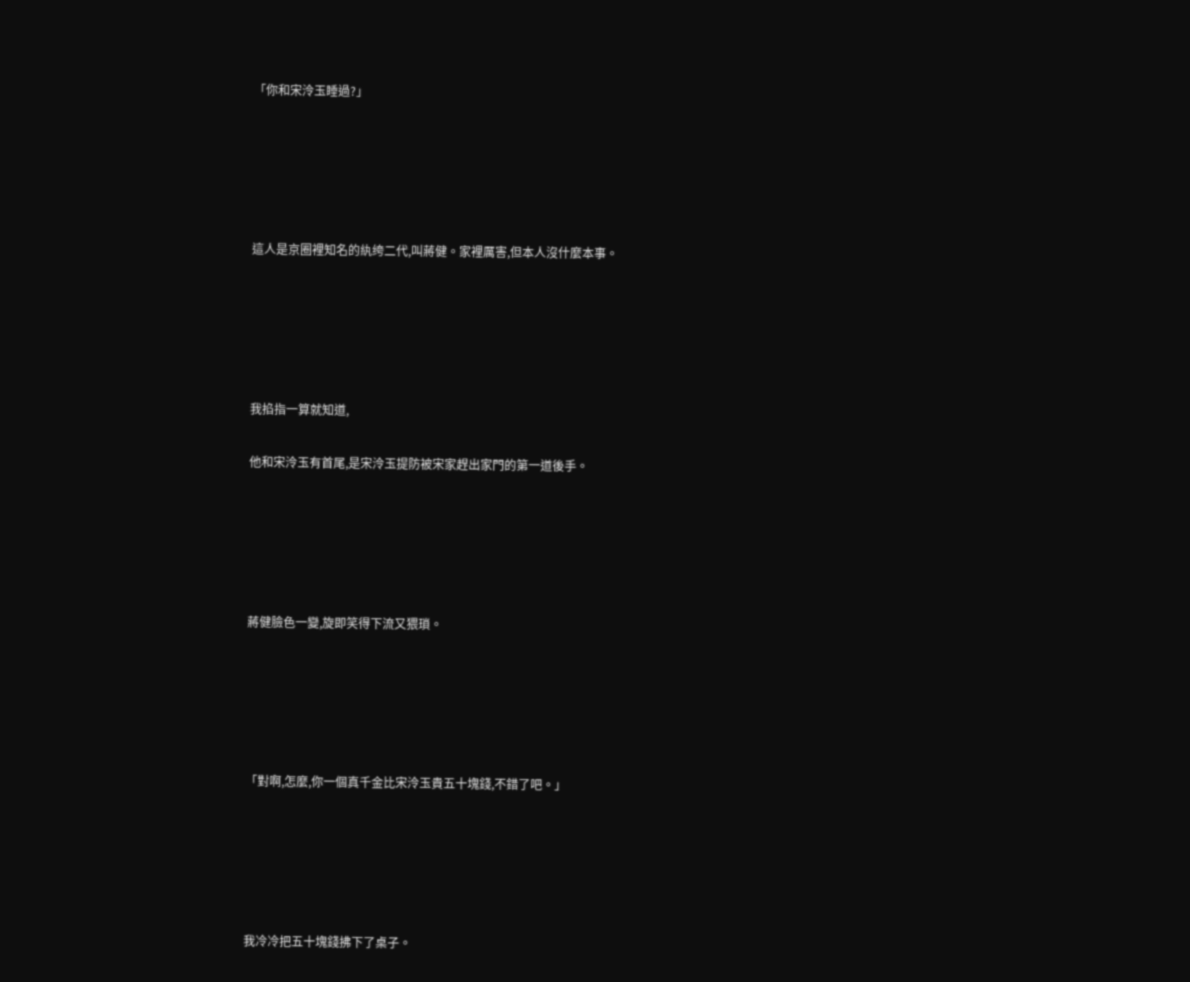「你和宋泠玉睡過?」





這人是京圈裡知名的紈绔二代,叫蔣健。家裡厲害,但本人沒什麼本事。





我掐指一算就知道,

他和宋泠玉有首尾,是宋泠玉提防被宋家趕出家門的第一道後手。





蔣健臉色一變,旋即笑得下流又猥瑣。





「對啊,怎麼,你一個真千金比宋泠玉貴五十塊錢,不錯了吧。」





我冷冷把五十塊錢拂下了桌子。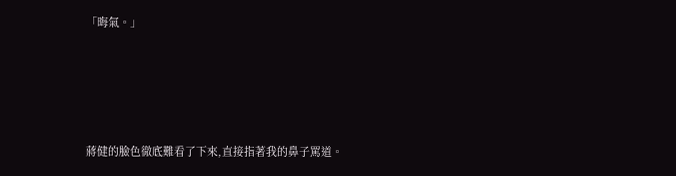「晦氣。」





蔣健的臉色徹底難看了下來,直接指著我的鼻子罵道。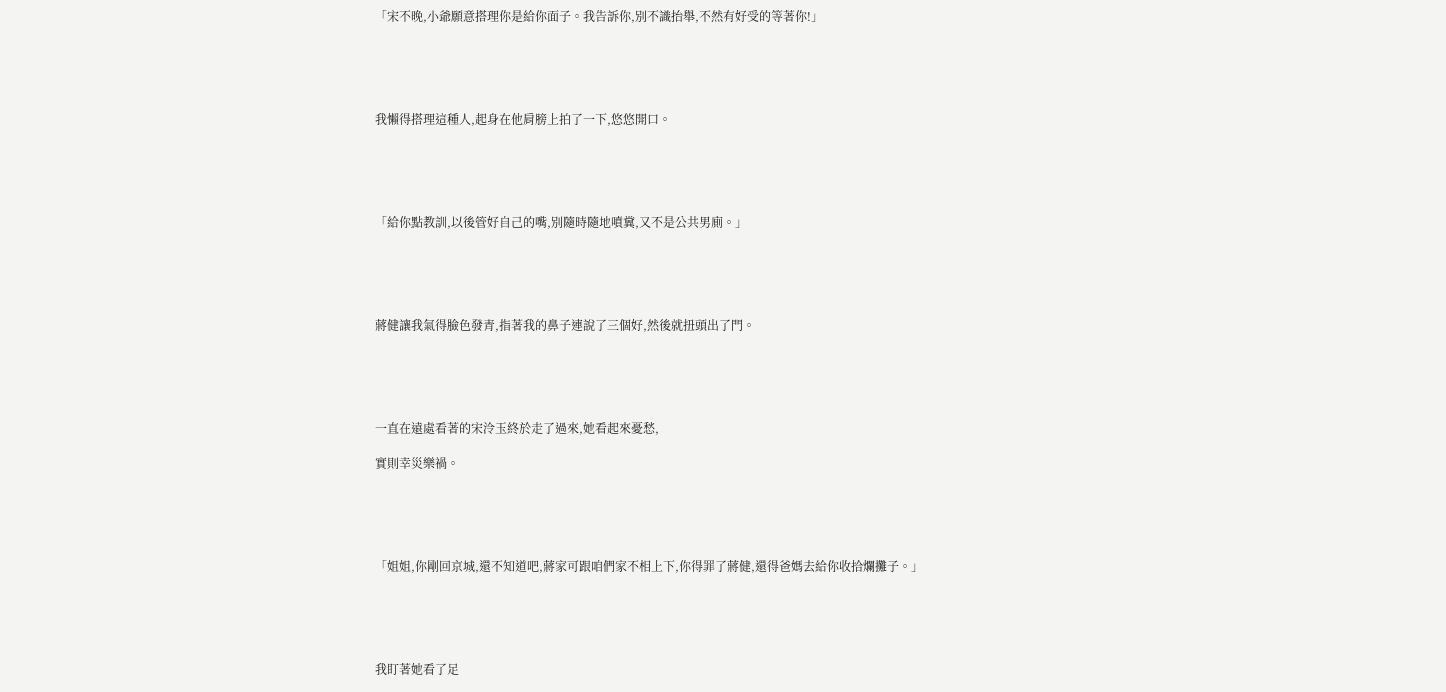「宋不晚,小爺願意搭理你是給你面子。我告訴你,別不識抬舉,不然有好受的等著你!」





我懶得搭理這種人,起身在他肩膀上拍了一下,悠悠開口。





「給你點教訓,以後管好自己的嘴,別隨時隨地噴糞,又不是公共男廁。」





蔣健讓我氣得臉色發青,指著我的鼻子連說了三個好,然後就扭頭出了門。





一直在遠處看著的宋泠玉終於走了過來,她看起來憂愁,

實則幸災樂禍。





「姐姐,你剛回京城,還不知道吧,蔣家可跟咱們家不相上下,你得罪了蔣健,還得爸媽去給你收拾爛攤子。」





我盯著她看了足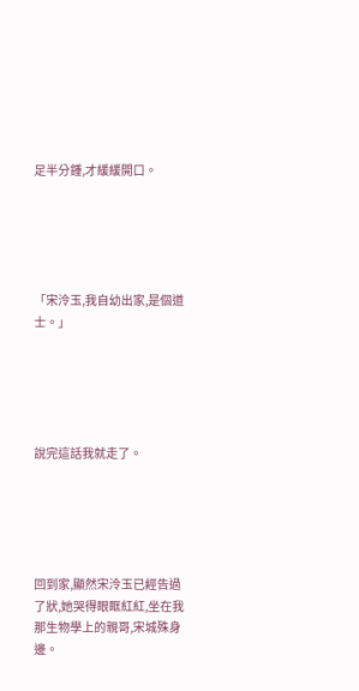足半分鍾,才緩緩開口。





「宋泠玉,我自幼出家,是個道士。」





說完這話我就走了。





回到家,顯然宋泠玉已經告過了狀,她哭得眼眶紅紅,坐在我那生物學上的親哥,宋城殊身邊。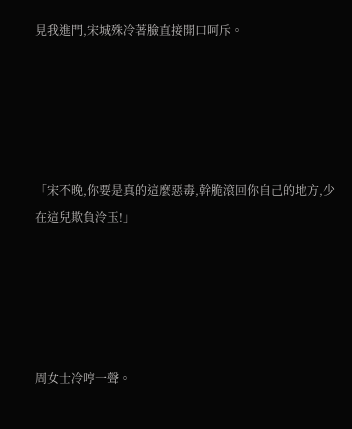見我進門,宋城殊冷著臉直接開口呵斥。





「宋不晚,你要是真的這麼惡毒,幹脆滾回你自己的地方,少在這兒欺負泠玉!」





周女士冷哼一聲。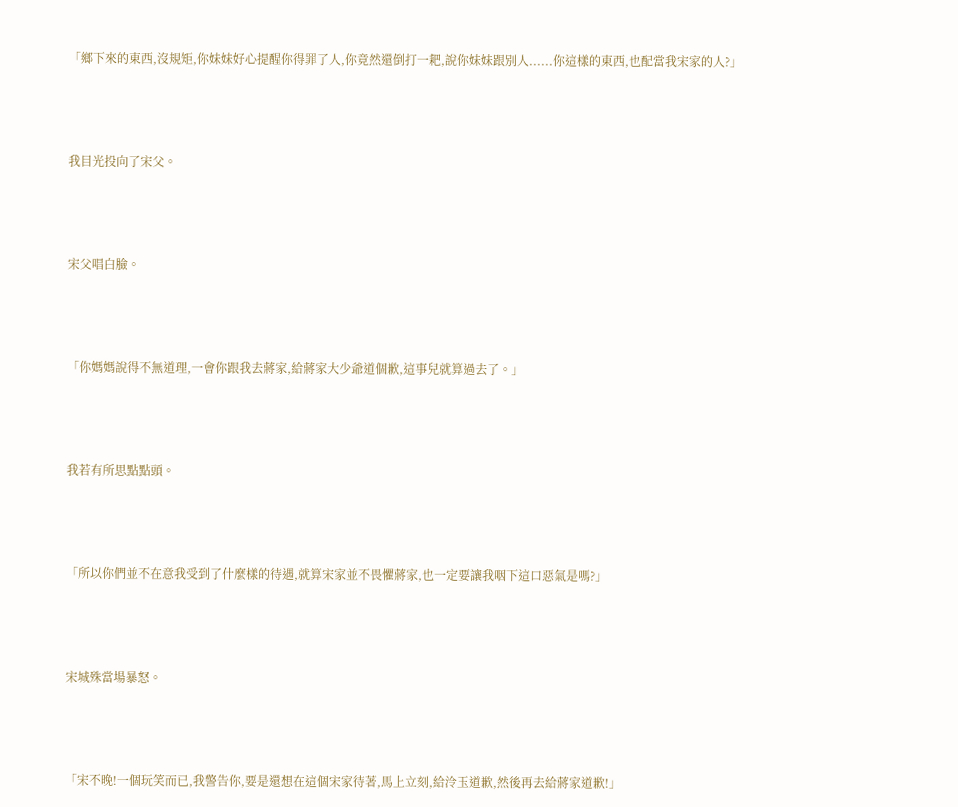「鄉下來的東西,沒規矩,你妹妹好心提醒你得罪了人,你竟然還倒打一耙,說你妹妹跟別人......你這樣的東西,也配當我宋家的人?」





我目光投向了宋父。





宋父唱白臉。





「你媽媽說得不無道理,一會你跟我去蔣家,給蔣家大少爺道個歉,這事兒就算過去了。」





我若有所思點點頭。





「所以你們並不在意我受到了什麼樣的待遇,就算宋家並不畏懼蔣家,也一定要讓我咽下這口惡氣是嗎?」





宋城殊當場暴怒。





「宋不晚!一個玩笑而已,我警告你,要是還想在這個宋家待著,馬上立刻,給泠玉道歉,然後再去給蔣家道歉!」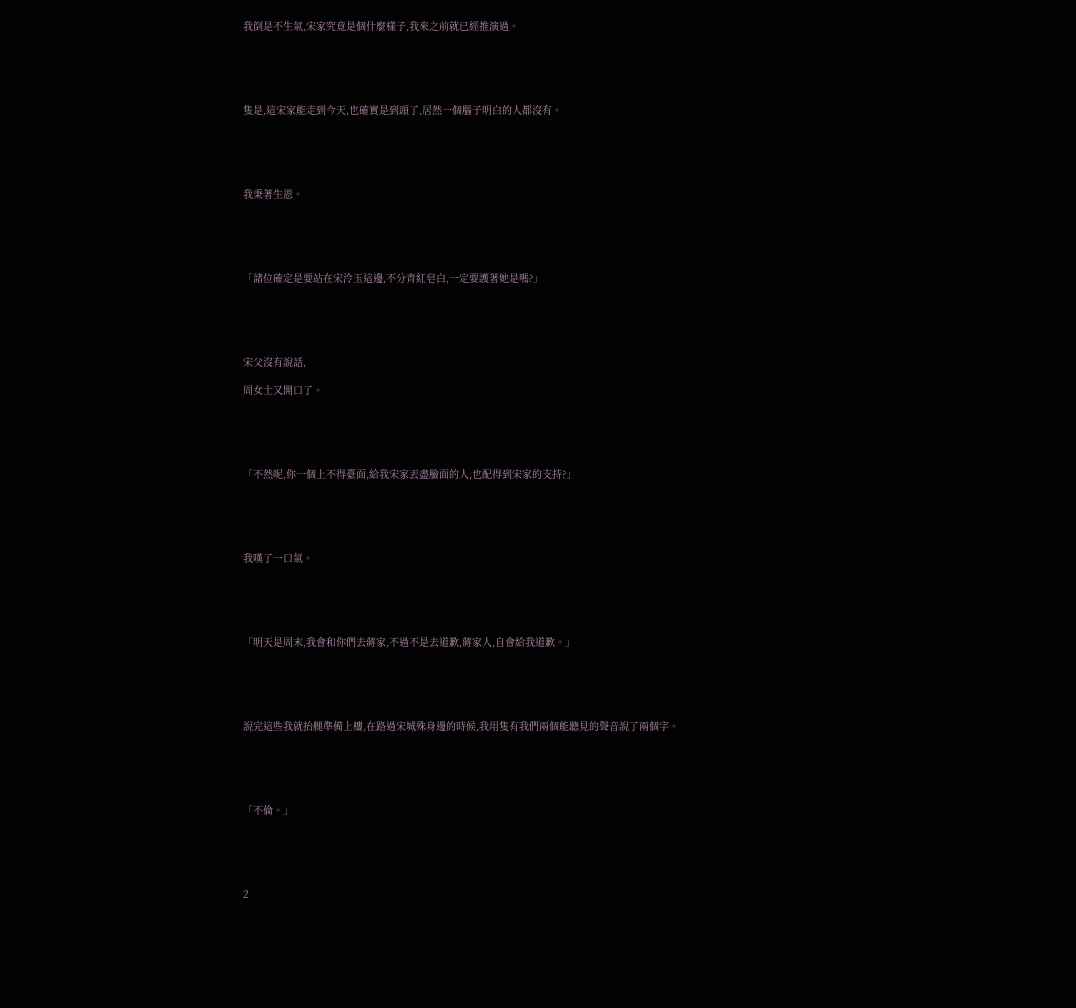我倒是不生氣,宋家究竟是個什麼樣子,我來之前就已經推演過。





隻是,這宋家能走到今天,也確實是到頭了,居然一個腦子明白的人都沒有。





我秉著生恩。





「諸位確定是要站在宋泠玉這邊,不分青紅皂白,一定要護著她是嗎?」





宋父沒有說話,

周女士又開口了。





「不然呢,你一個上不得臺面,給我宋家丟盡臉面的人,也配得到宋家的支持?」





我嘆了一口氣。





「明天是周末,我會和你們去蔣家,不過不是去道歉,蔣家人,自會給我道歉。」





說完這些我就抬腿準備上樓,在路過宋城殊身邊的時候,我用隻有我們兩個能聽見的聲音說了兩個字。





「不倫。」





2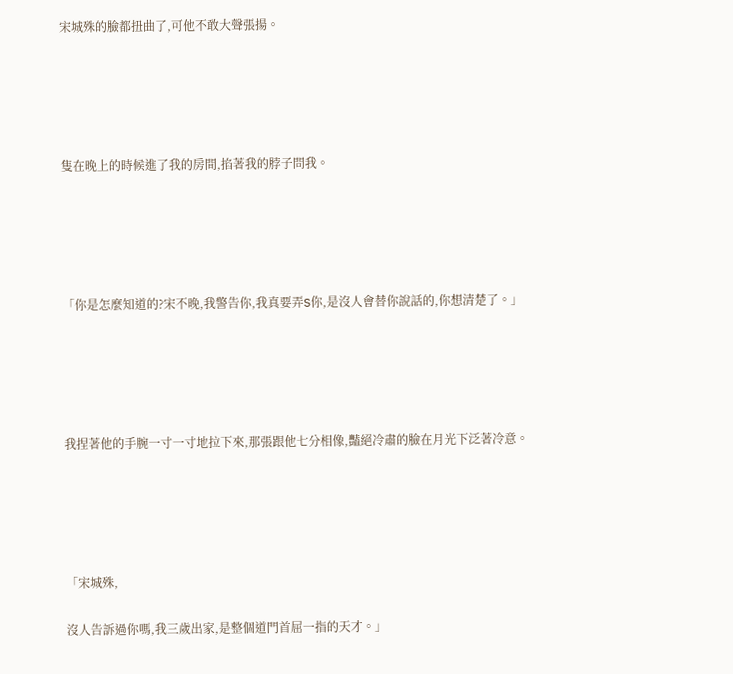宋城殊的臉都扭曲了,可他不敢大聲張揚。





隻在晚上的時候進了我的房間,掐著我的脖子問我。





「你是怎麼知道的?宋不晚,我警告你,我真要弄S你,是沒人會替你說話的,你想清楚了。」





我捏著他的手腕一寸一寸地拉下來,那張跟他七分相像,豔絕冷肅的臉在月光下泛著冷意。





「宋城殊,

沒人告訴過你嗎,我三歲出家,是整個道門首屈一指的天才。」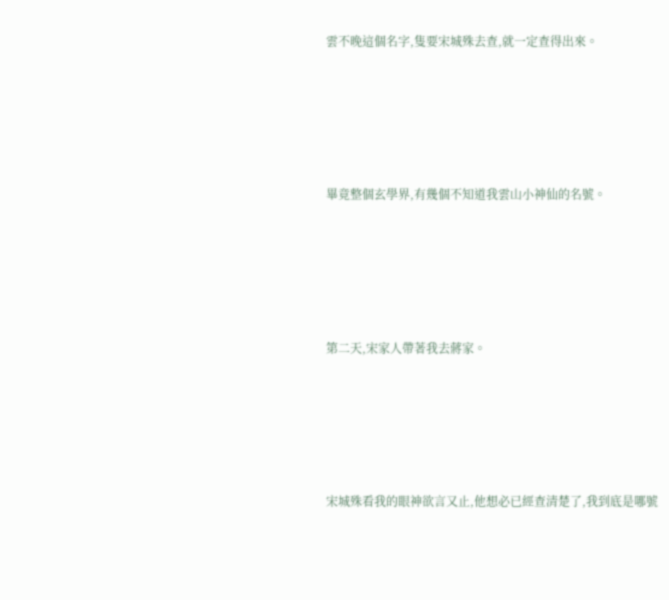雲不晚這個名字,隻要宋城殊去查,就一定查得出來。





畢竟整個玄學界,有幾個不知道我雲山小神仙的名號。





第二天,宋家人帶著我去蔣家。





宋城殊看我的眼神欲言又止,他想必已經查清楚了,我到底是哪號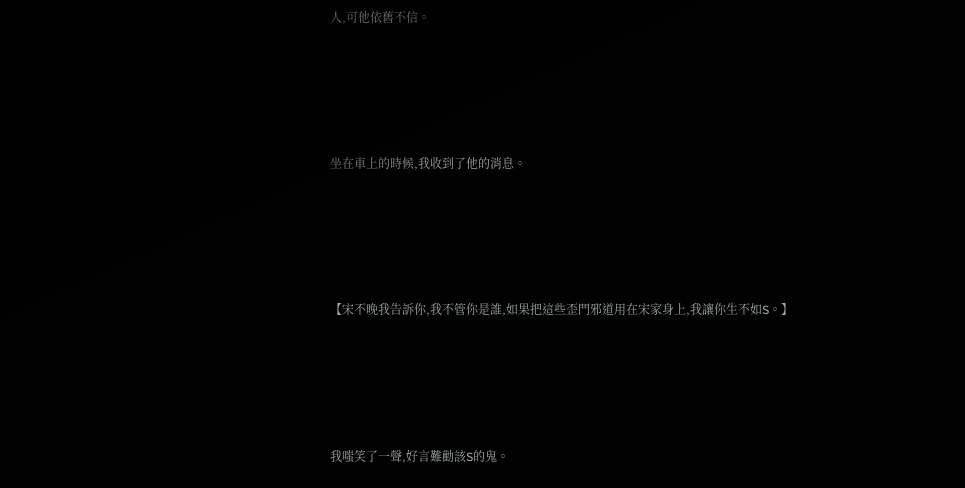人,可他依舊不信。





坐在車上的時候,我收到了他的消息。





【宋不晚我告訴你,我不管你是誰,如果把這些歪門邪道用在宋家身上,我讓你生不如S。】





我嗤笑了一聲,好言難勸該S的鬼。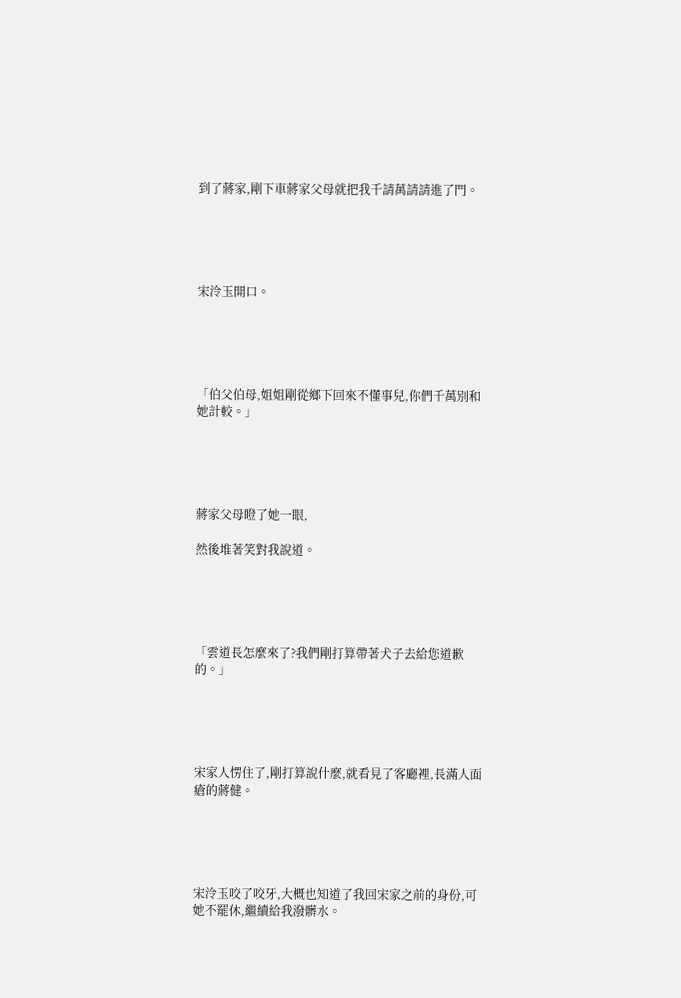到了蔣家,剛下車蔣家父母就把我千請萬請請進了門。





宋泠玉開口。





「伯父伯母,姐姐剛從鄉下回來不懂事兒,你們千萬別和她計較。」





蔣家父母瞪了她一眼,

然後堆著笑對我說道。





「雲道長怎麼來了?我們剛打算帶著犬子去給您道歉的。」





宋家人愣住了,剛打算說什麼,就看見了客廳裡,長滿人面瘡的蔣健。





宋泠玉咬了咬牙,大概也知道了我回宋家之前的身份,可她不罷休,繼續給我潑髒水。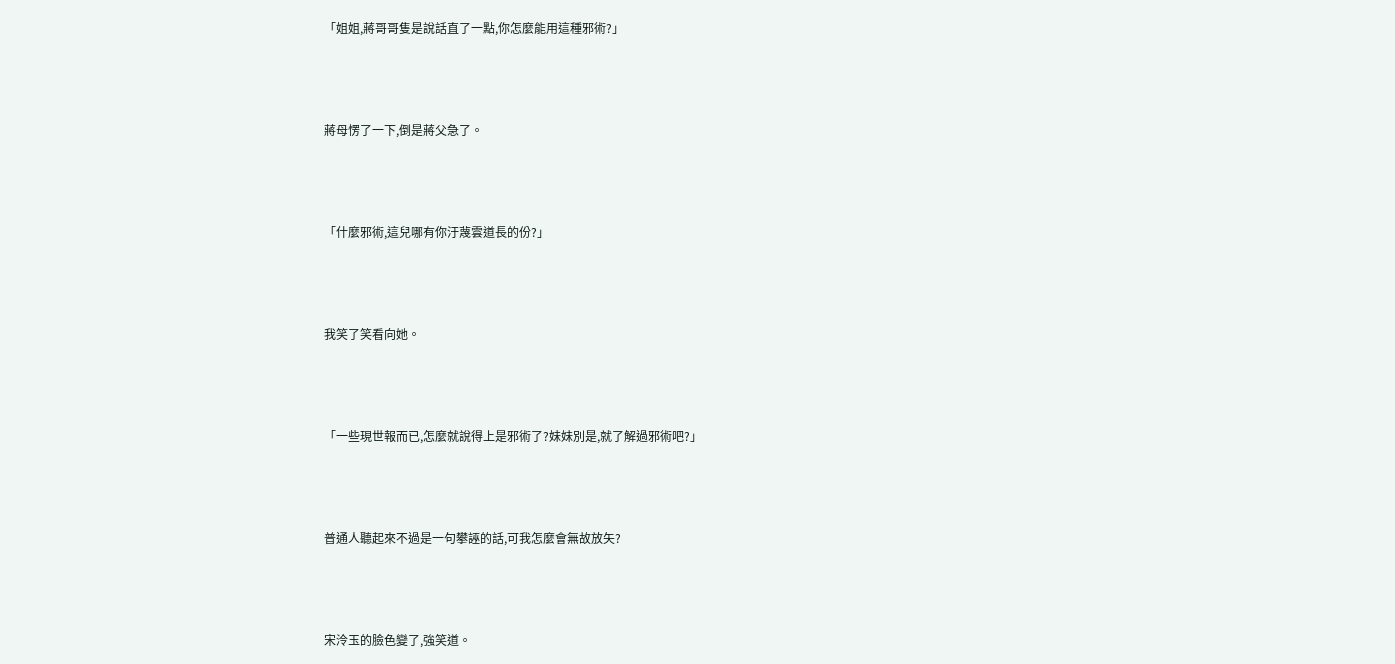「姐姐,蔣哥哥隻是說話直了一點,你怎麼能用這種邪術?」





蔣母愣了一下,倒是蔣父急了。





「什麼邪術,這兒哪有你汙蔑雲道長的份?」





我笑了笑看向她。





「一些現世報而已,怎麼就說得上是邪術了?妹妹別是,就了解過邪術吧?」





普通人聽起來不過是一句攀誣的話,可我怎麼會無故放矢?





宋泠玉的臉色變了,強笑道。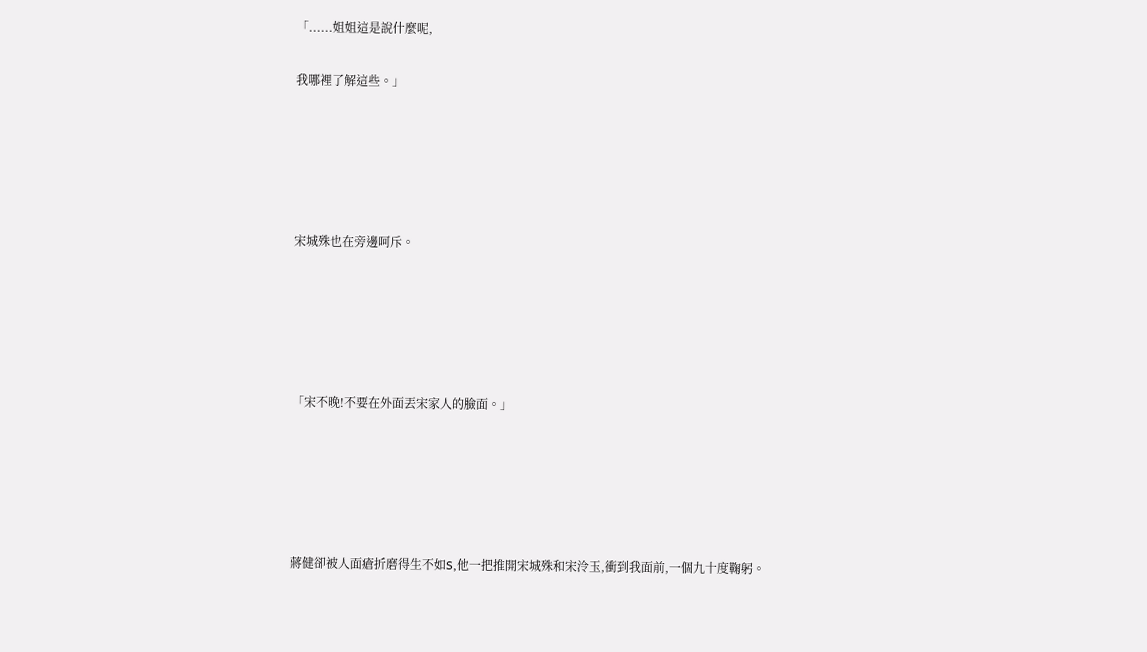「......姐姐這是說什麼呢,

我哪裡了解這些。」





宋城殊也在旁邊呵斥。





「宋不晚!不要在外面丟宋家人的臉面。」





蔣健卻被人面瘡折磨得生不如S,他一把推開宋城殊和宋泠玉,衝到我面前,一個九十度鞠躬。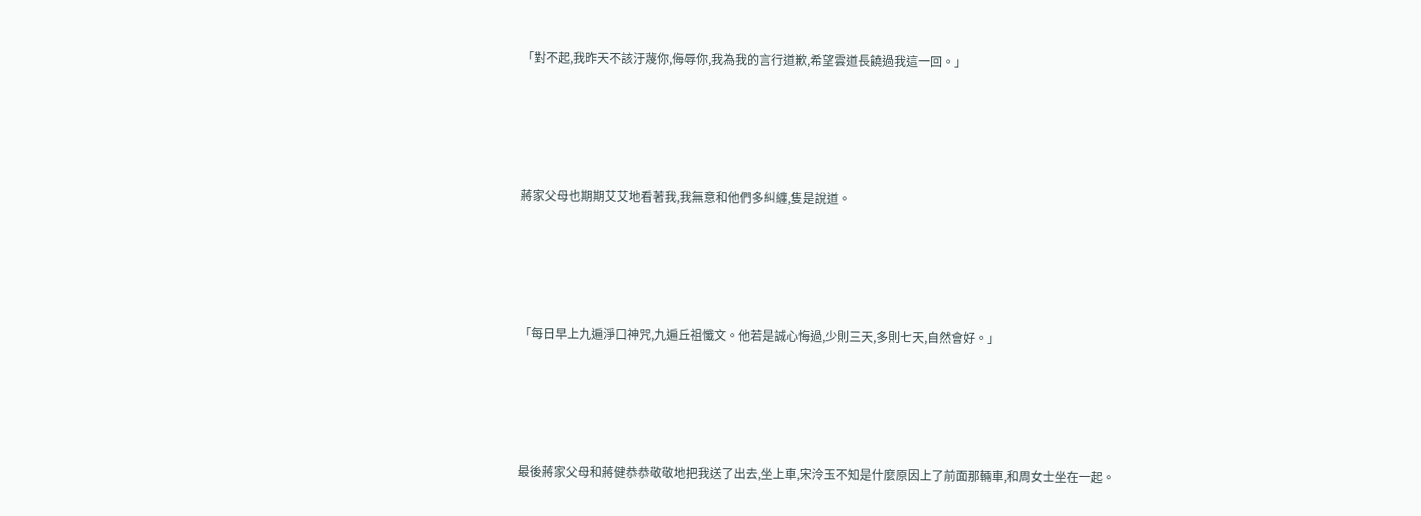「對不起,我昨天不該汙蔑你,侮辱你,我為我的言行道歉,希望雲道長饒過我這一回。」





蔣家父母也期期艾艾地看著我,我無意和他們多糾纏,隻是說道。





「每日早上九遍淨口神咒,九遍丘祖懺文。他若是誠心悔過,少則三天,多則七天,自然會好。」





最後蔣家父母和蔣健恭恭敬敬地把我送了出去,坐上車,宋泠玉不知是什麼原因上了前面那輛車,和周女士坐在一起。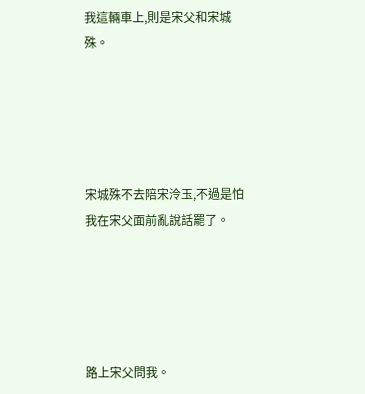我這輛車上,則是宋父和宋城殊。





宋城殊不去陪宋泠玉,不過是怕我在宋父面前亂說話罷了。





路上宋父問我。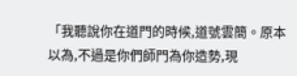「我聽說你在道門的時候,道號雲簡。原本以為,不過是你們師門為你造勢,現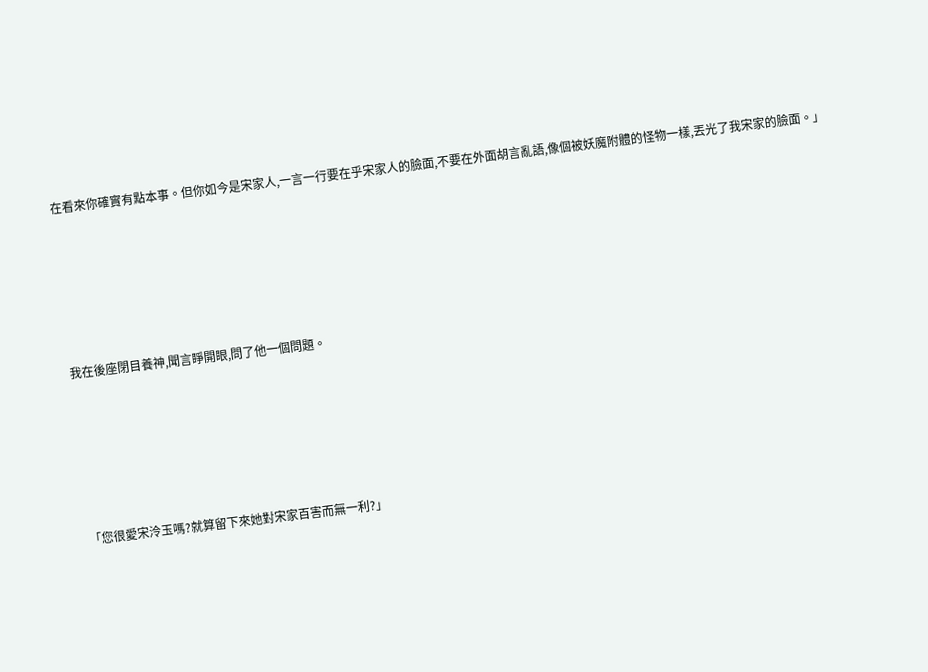在看來你確實有點本事。但你如今是宋家人,一言一行要在乎宋家人的臉面,不要在外面胡言亂語,像個被妖魔附體的怪物一樣,丟光了我宋家的臉面。」





我在後座閉目養神,聞言睜開眼,問了他一個問題。





「您很愛宋泠玉嗎?就算留下來她對宋家百害而無一利?」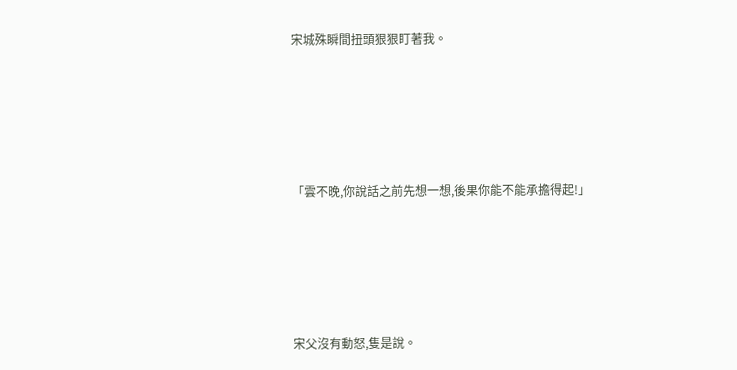宋城殊瞬間扭頭狠狠盯著我。





「雲不晚,你說話之前先想一想,後果你能不能承擔得起!」





宋父沒有動怒,隻是說。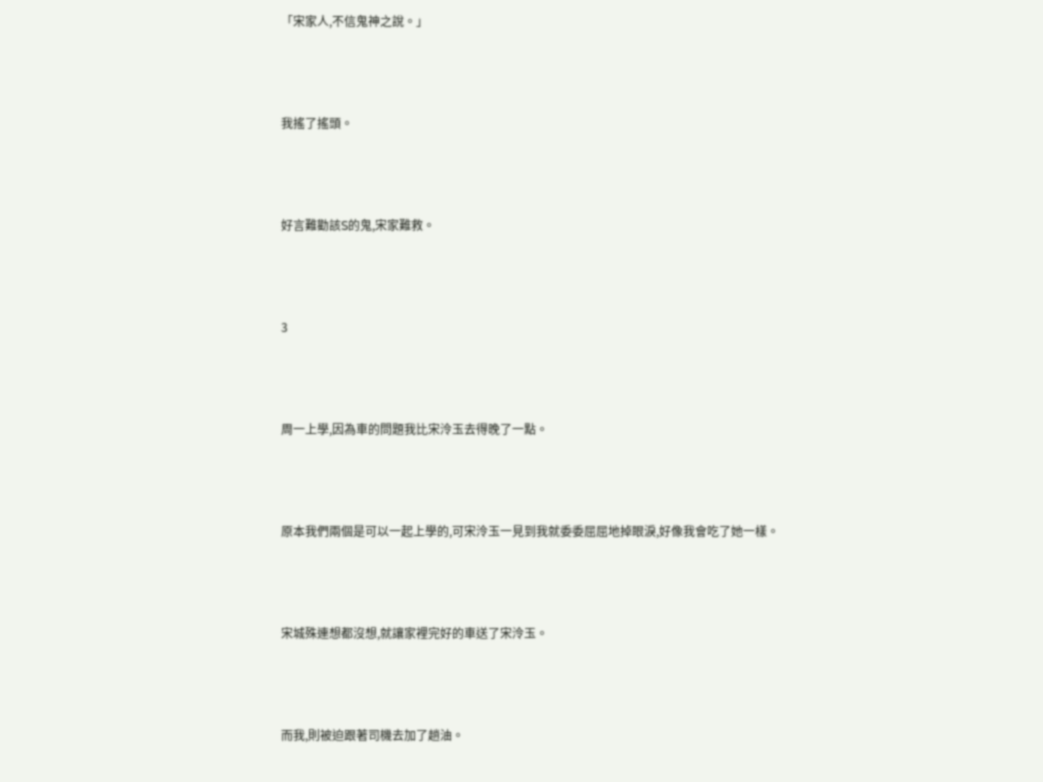「宋家人,不信鬼神之說。」





我搖了搖頭。





好言難勸該S的鬼,宋家難救。





3





周一上學,因為車的問題我比宋泠玉去得晚了一點。





原本我們兩個是可以一起上學的,可宋泠玉一見到我就委委屈屈地掉眼淚,好像我會吃了她一樣。





宋城殊連想都沒想,就讓家裡完好的車送了宋泠玉。





而我,則被迫跟著司機去加了趟油。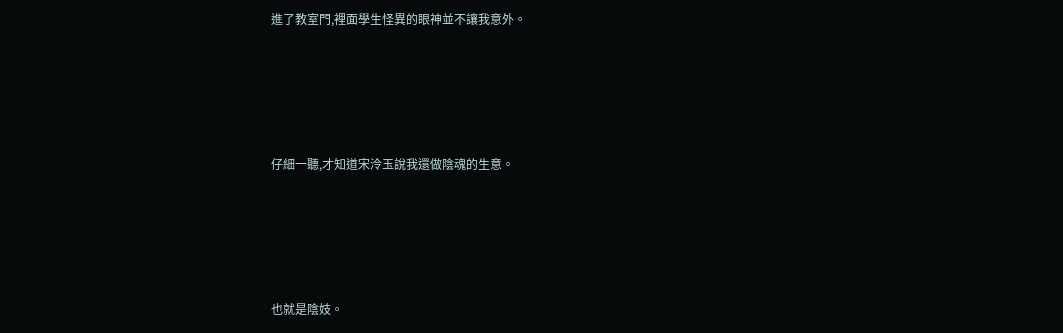進了教室門,裡面學生怪異的眼神並不讓我意外。





仔細一聽,才知道宋泠玉說我還做陰魂的生意。





也就是陰妓。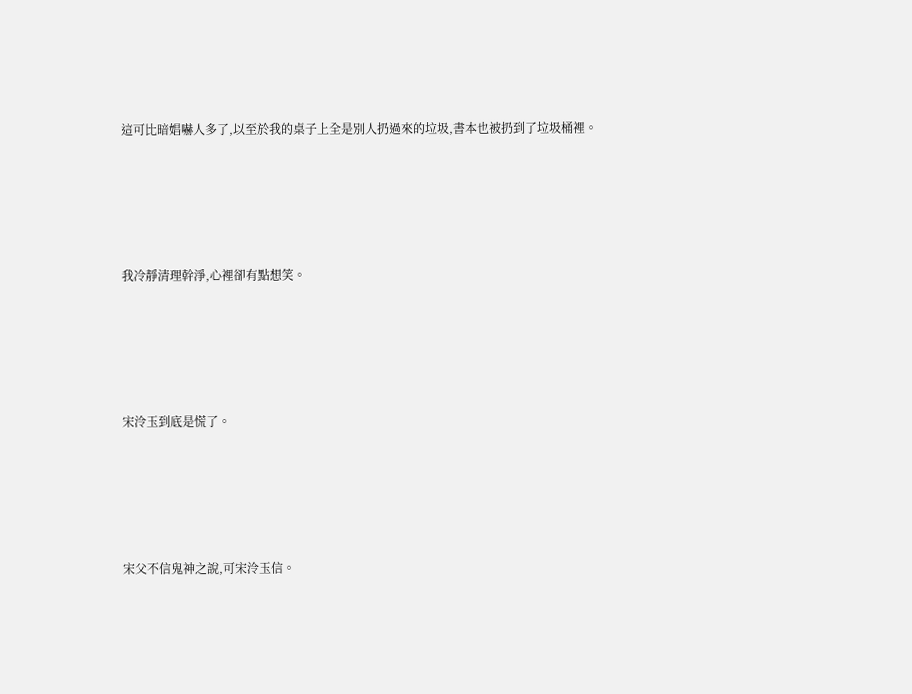這可比暗娼嚇人多了,以至於我的桌子上全是別人扔過來的垃圾,書本也被扔到了垃圾桶裡。





我冷靜清理幹淨,心裡卻有點想笑。





宋泠玉到底是慌了。





宋父不信鬼神之說,可宋泠玉信。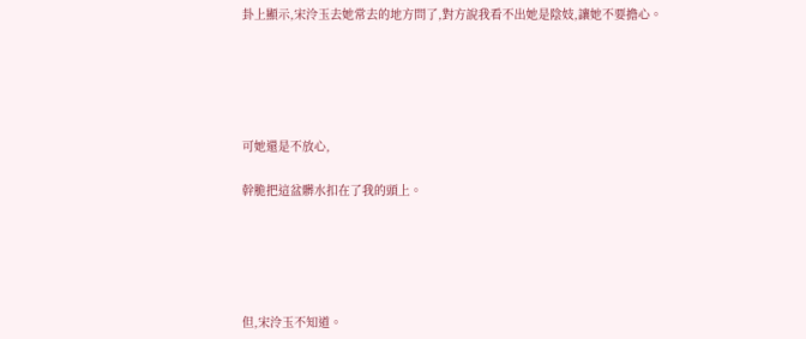卦上顯示,宋泠玉去她常去的地方問了,對方說我看不出她是陰妓,讓她不要擔心。





可她還是不放心,

幹脆把這盆髒水扣在了我的頭上。





但,宋泠玉不知道。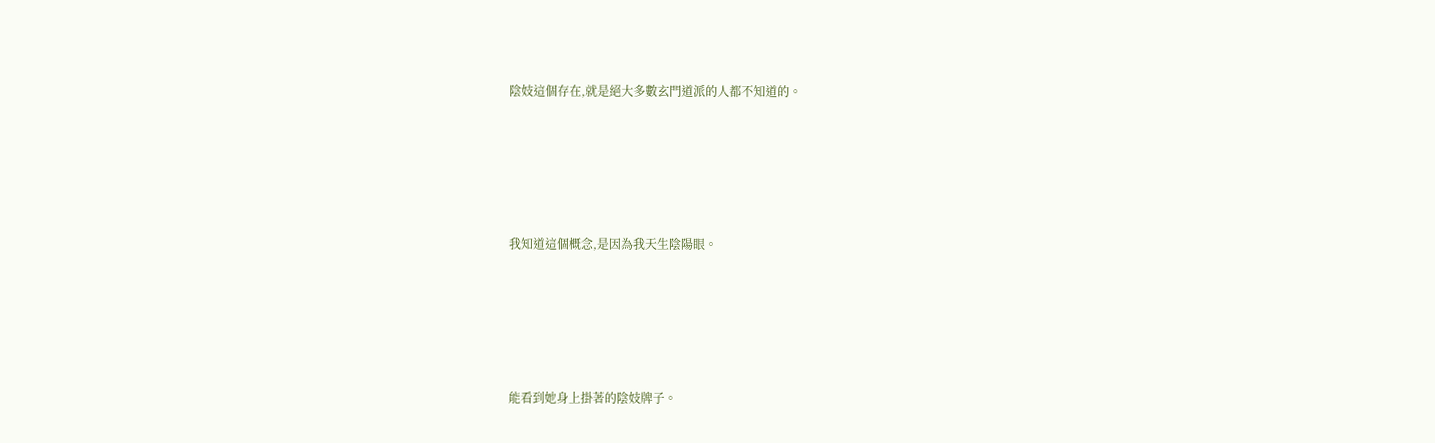陰妓這個存在,就是絕大多數玄門道派的人都不知道的。





我知道這個概念,是因為我天生陰陽眼。





能看到她身上掛著的陰妓牌子。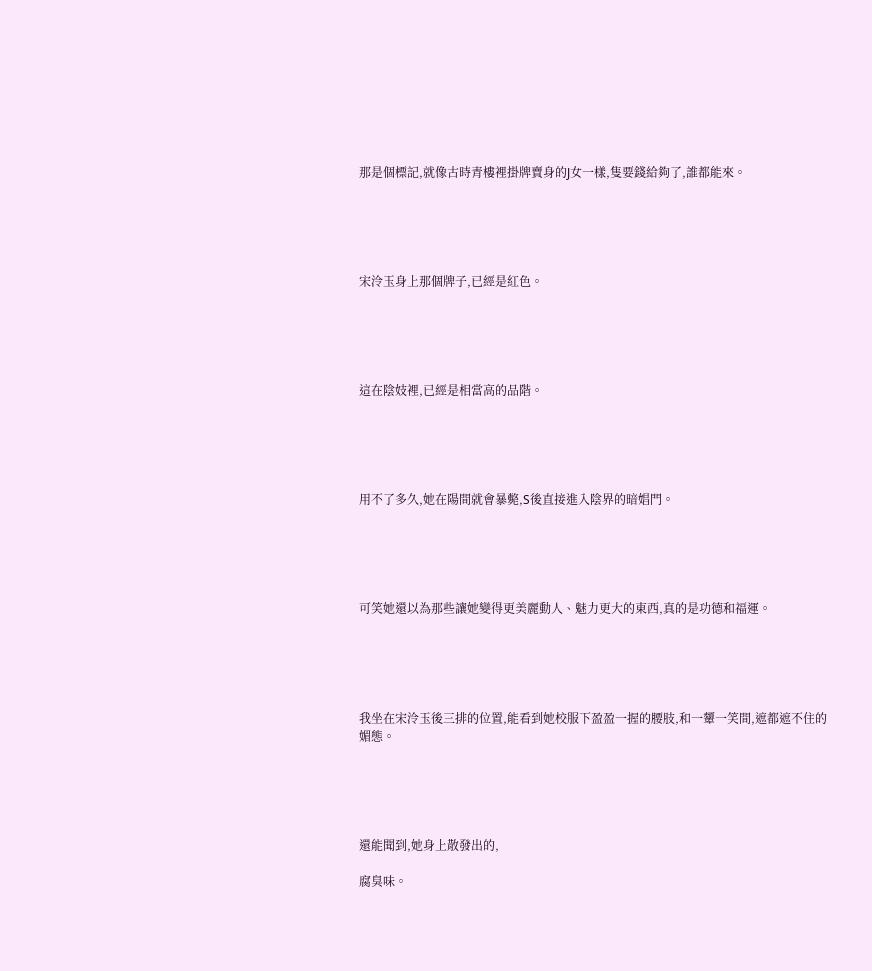那是個標記,就像古時青樓裡掛牌賣身的J女一樣,隻要錢給夠了,誰都能來。





宋泠玉身上那個牌子,已經是紅色。





這在陰妓裡,已經是相當高的品階。





用不了多久,她在陽間就會暴斃,S後直接進入陰界的暗娼門。





可笑她還以為那些讓她變得更美麗動人、魅力更大的東西,真的是功德和福運。





我坐在宋泠玉後三排的位置,能看到她校服下盈盈一握的腰肢,和一顰一笑間,遮都遮不住的媚態。





還能聞到,她身上散發出的,

腐臭味。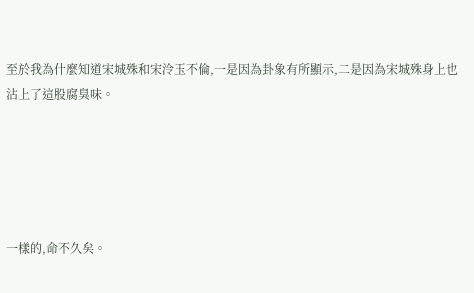至於我為什麼知道宋城殊和宋泠玉不倫,一是因為卦象有所顯示,二是因為宋城殊身上也沾上了這股腐臭味。





一樣的,命不久矣。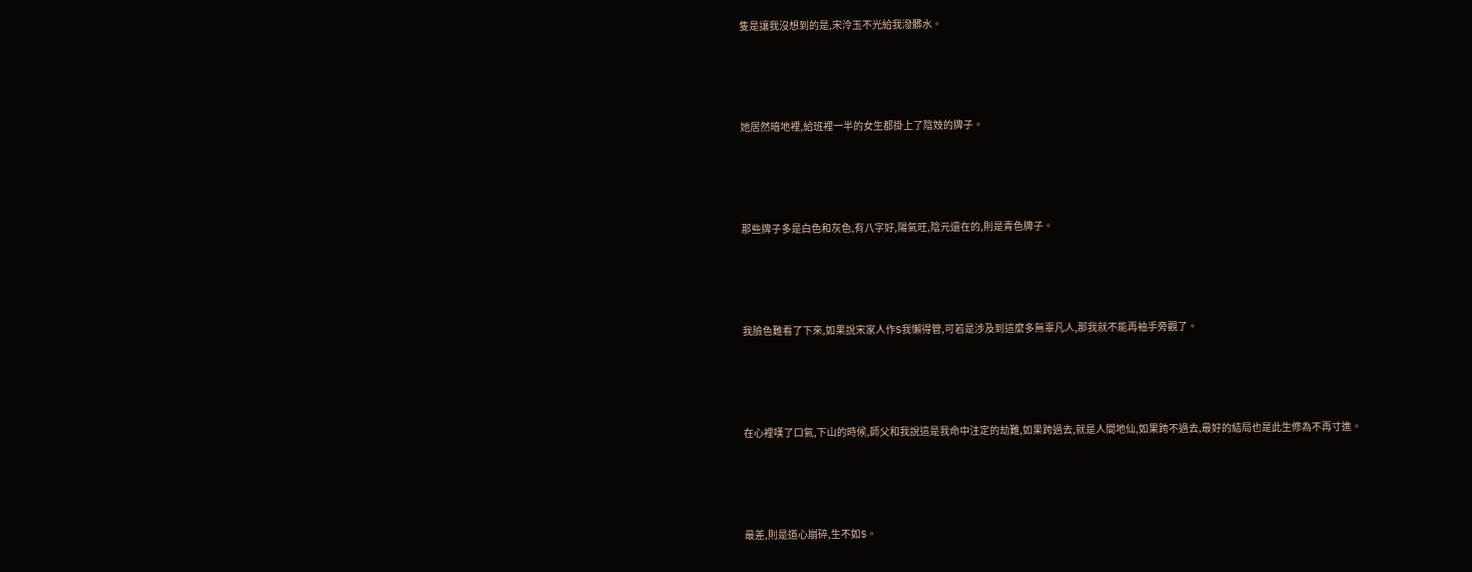隻是讓我沒想到的是,宋泠玉不光給我潑髒水。





她居然暗地裡,給班裡一半的女生都掛上了陰妓的牌子。





那些牌子多是白色和灰色,有八字好,陽氣旺,陰元還在的,則是青色牌子。





我臉色難看了下來,如果說宋家人作S我懶得管,可若是涉及到這麼多無辜凡人,那我就不能再袖手旁觀了。





在心裡嘆了口氣,下山的時候,師父和我說這是我命中注定的劫難,如果跨過去,就是人間地仙,如果跨不過去,最好的結局也是此生修為不再寸進。





最差,則是道心崩碎,生不如S。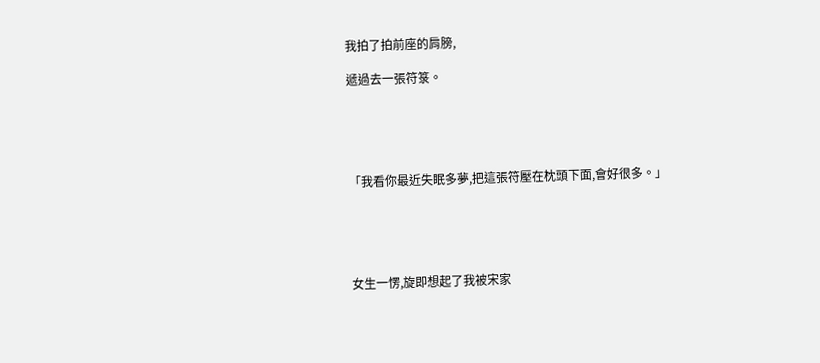我拍了拍前座的肩膀,

遞過去一張符箓。





「我看你最近失眠多夢,把這張符壓在枕頭下面,會好很多。」





女生一愣,旋即想起了我被宋家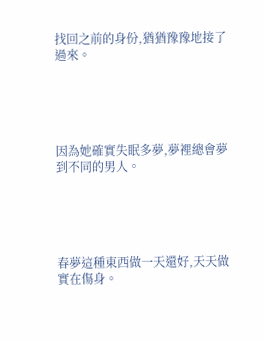找回之前的身份,猶猶豫豫地接了過來。





因為她確實失眠多夢,夢裡總會夢到不同的男人。





春夢這種東西做一天還好,天天做實在傷身。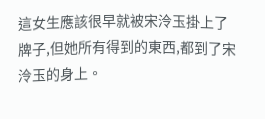這女生應該很早就被宋泠玉掛上了牌子,但她所有得到的東西,都到了宋泠玉的身上。